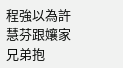程強以為許慧芬跟孃家兄弟抱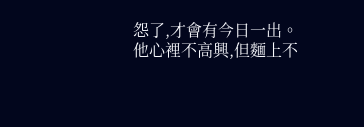怨了,才會有今日一出。
他心裡不高興,但麵上不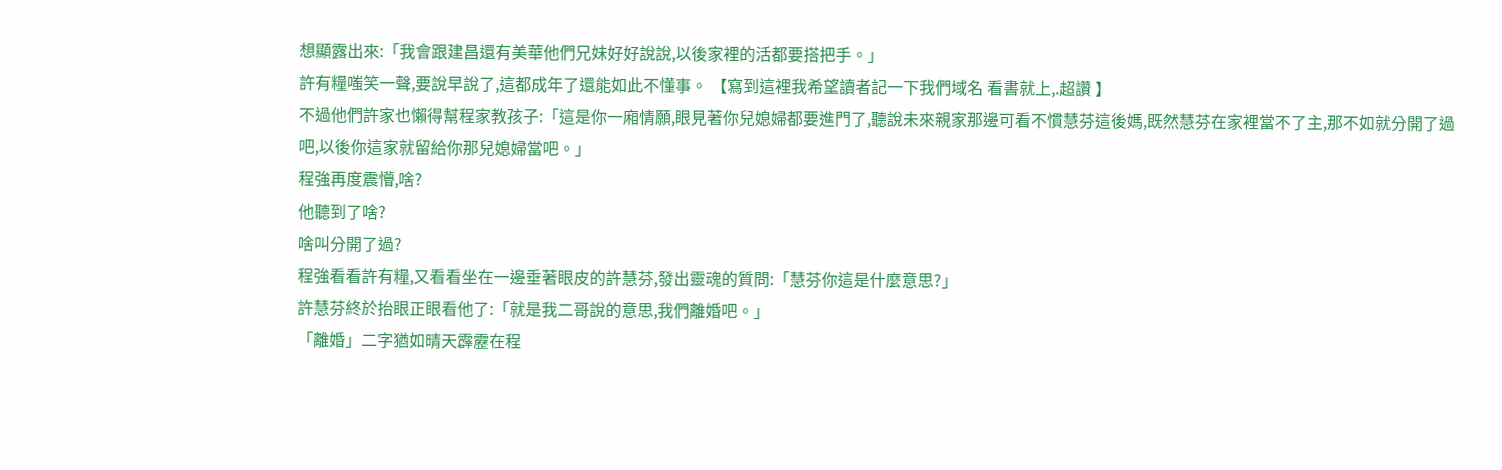想顯露出來:「我會跟建昌還有美華他們兄妹好好說說,以後家裡的活都要搭把手。」
許有糧嗤笑一聲,要說早說了,這都成年了還能如此不懂事。 【寫到這裡我希望讀者記一下我們域名 看書就上,.超讚 】
不過他們許家也懶得幫程家教孩子:「這是你一廂情願,眼見著你兒媳婦都要進門了,聽說未來親家那邊可看不慣慧芬這後媽,既然慧芬在家裡當不了主,那不如就分開了過吧,以後你這家就留給你那兒媳婦當吧。」
程強再度震懵,啥?
他聽到了啥?
啥叫分開了過?
程強看看許有糧,又看看坐在一邊垂著眼皮的許慧芬,發出靈魂的質問:「慧芬你這是什麼意思?」
許慧芬終於抬眼正眼看他了:「就是我二哥說的意思,我們離婚吧。」
「離婚」二字猶如晴天霹靂在程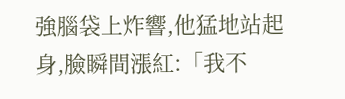強腦袋上炸響,他猛地站起身,臉瞬間漲紅:「我不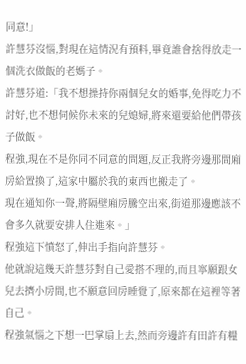同意!」
許慧芬沒惱,對現在這情況有預料,畢竟誰會捨得放走一個洗衣做飯的老媽子。
許慧芬道:「我不想操持你兩個兒女的婚事,免得吃力不討好,也不想伺候你未來的兒媳婦,將來還要給他們帶孩子做飯。
程強,現在不是你同不同意的問題,反正我將旁邊那間廂房給置換了,這家中屬於我的東西也搬走了。
現在通知你一聲,將隔壁廂房騰空出來,街道那邊應該不會多久就要安排人住進來。」
程強這下憤怒了,伸出手指向許慧芬。
他就說這幾天許慧芬對自己愛搭不理的,而且寧願跟女兒去擠小房間,也不願意回房睡覺了,原來都在這裡等著自己。
程強氣惱之下想一巴掌扇上去,然而旁邊許有田許有糧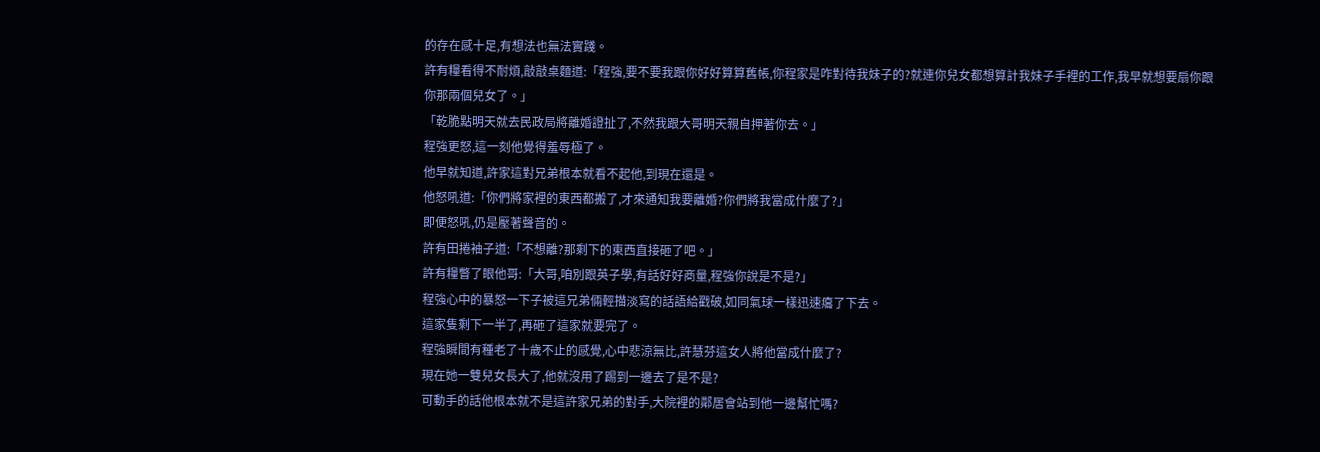的存在感十足,有想法也無法實踐。
許有糧看得不耐煩,敲敲桌麵道:「程強,要不要我跟你好好算算舊帳,你程家是咋對待我妹子的?就連你兒女都想算計我妹子手裡的工作,我早就想要扇你跟你那兩個兒女了。」
「乾脆點明天就去民政局將離婚證扯了,不然我跟大哥明天親自押著你去。」
程強更怒,這一刻他覺得羞辱極了。
他早就知道,許家這對兄弟根本就看不起他,到現在還是。
他怒吼道:「你們將家裡的東西都搬了,才來通知我要離婚?你們將我當成什麼了?」
即便怒吼,仍是壓著聲音的。
許有田捲袖子道:「不想離?那剩下的東西直接砸了吧。」
許有糧瞥了眼他哥:「大哥,咱別跟英子學,有話好好商量,程強你說是不是?」
程強心中的暴怒一下子被這兄弟倆輕描淡寫的話語給戳破,如同氣球一樣迅速癟了下去。
這家隻剩下一半了,再砸了這家就要完了。
程強瞬間有種老了十歲不止的感覺,心中悲涼無比,許慧芬這女人將他當成什麼了?
現在她一雙兒女長大了,他就沒用了踢到一邊去了是不是?
可動手的話他根本就不是這許家兄弟的對手,大院裡的鄰居會站到他一邊幫忙嗎?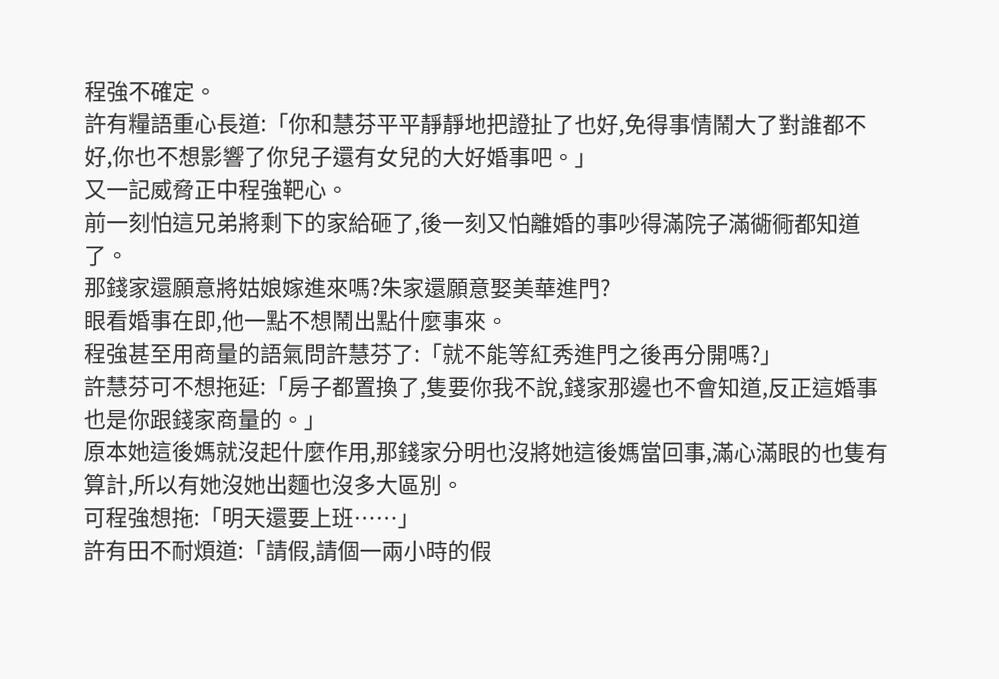程強不確定。
許有糧語重心長道:「你和慧芬平平靜靜地把證扯了也好,免得事情鬧大了對誰都不好,你也不想影響了你兒子還有女兒的大好婚事吧。」
又一記威脅正中程強靶心。
前一刻怕這兄弟將剩下的家給砸了,後一刻又怕離婚的事吵得滿院子滿衚衕都知道了。
那錢家還願意將姑娘嫁進來嗎?朱家還願意娶美華進門?
眼看婚事在即,他一點不想鬧出點什麼事來。
程強甚至用商量的語氣問許慧芬了:「就不能等紅秀進門之後再分開嗎?」
許慧芬可不想拖延:「房子都置換了,隻要你我不說,錢家那邊也不會知道,反正這婚事也是你跟錢家商量的。」
原本她這後媽就沒起什麼作用,那錢家分明也沒將她這後媽當回事,滿心滿眼的也隻有算計,所以有她沒她出麵也沒多大區別。
可程強想拖:「明天還要上班……」
許有田不耐煩道:「請假,請個一兩小時的假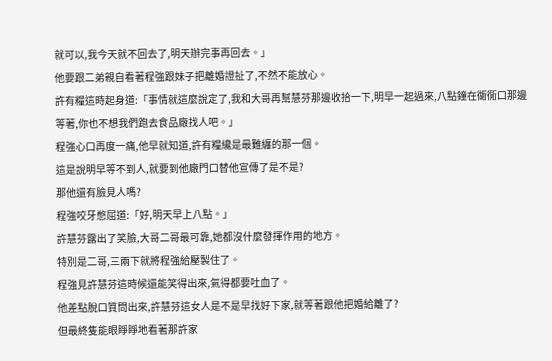就可以,我今天就不回去了,明天辦完事再回去。」
他要跟二弟親自看著程強跟妹子把離婚證扯了,不然不能放心。
許有糧這時起身道:「事情就這麼說定了,我和大哥再幫慧芬那邊收拾一下,明早一起過來,八點鐘在衚衕口那邊等著,你也不想我們跑去食品廠找人吧。」
程強心口再度一痛,他早就知道,許有糧纔是最難纏的那一個。
這是說明早等不到人,就要到他廠門口替他宣傳了是不是?
那他還有臉見人嗎?
程強咬牙憋屈道:「好,明天早上八點。」
許慧芬露出了笑臉,大哥二哥最可靠,她都沒什麼發揮作用的地方。
特別是二哥,三兩下就將程強給壓製住了。
程強見許慧芬這時候還能笑得出來,氣得都要吐血了。
他差點脫口質問出來,許慧芬這女人是不是早找好下家,就等著跟他把婚給離了?
但最終隻能眼睜睜地看著那許家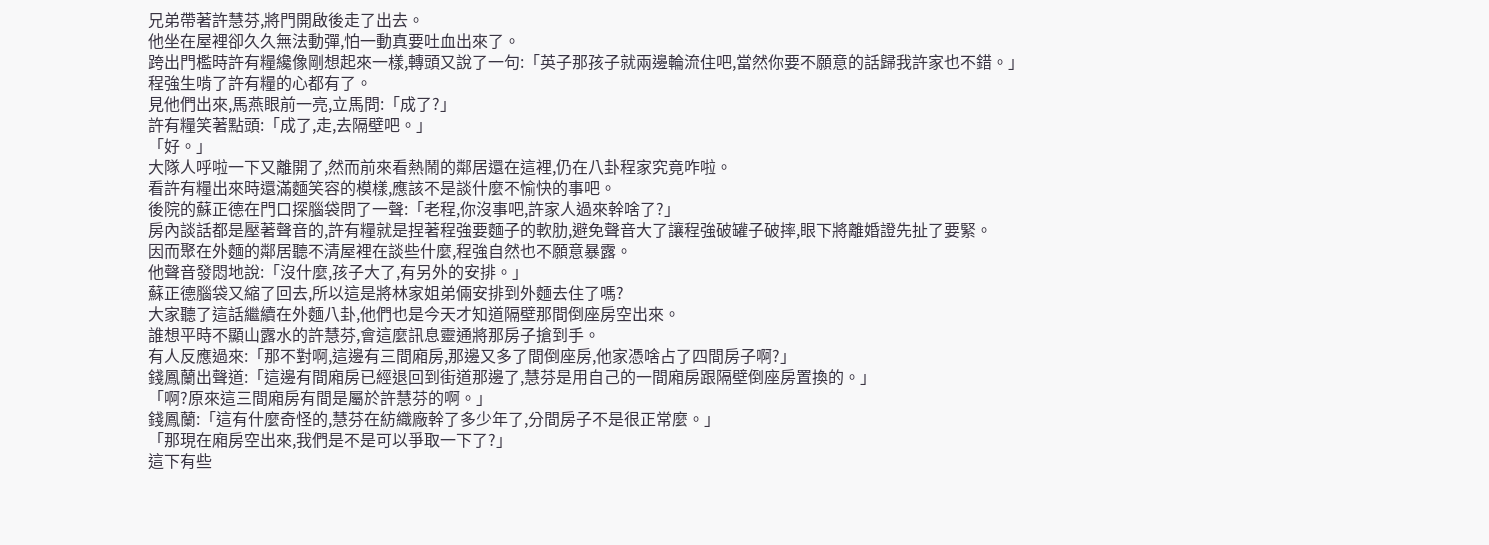兄弟帶著許慧芬,將門開啟後走了出去。
他坐在屋裡卻久久無法動彈,怕一動真要吐血出來了。
跨出門檻時許有糧纔像剛想起來一樣,轉頭又說了一句:「英子那孩子就兩邊輪流住吧,當然你要不願意的話歸我許家也不錯。」
程強生啃了許有糧的心都有了。
見他們出來,馬燕眼前一亮,立馬問:「成了?」
許有糧笑著點頭:「成了,走,去隔壁吧。」
「好。」
大隊人呼啦一下又離開了,然而前來看熱鬧的鄰居還在這裡,仍在八卦程家究竟咋啦。
看許有糧出來時還滿麵笑容的模樣,應該不是談什麼不愉快的事吧。
後院的蘇正德在門口探腦袋問了一聲:「老程,你沒事吧,許家人過來幹啥了?」
房內談話都是壓著聲音的,許有糧就是捏著程強要麵子的軟肋,避免聲音大了讓程強破罐子破摔,眼下將離婚證先扯了要緊。
因而聚在外麵的鄰居聽不清屋裡在談些什麼,程強自然也不願意暴露。
他聲音發悶地說:「沒什麼,孩子大了,有另外的安排。」
蘇正德腦袋又縮了回去,所以這是將林家姐弟倆安排到外麵去住了嗎?
大家聽了這話繼續在外麵八卦,他們也是今天才知道隔壁那間倒座房空出來。
誰想平時不顯山露水的許慧芬,會這麼訊息靈通將那房子搶到手。
有人反應過來:「那不對啊,這邊有三間廂房,那邊又多了間倒座房,他家憑啥占了四間房子啊?」
錢鳳蘭出聲道:「這邊有間廂房已經退回到街道那邊了,慧芬是用自己的一間廂房跟隔壁倒座房置換的。」
「啊?原來這三間廂房有間是屬於許慧芬的啊。」
錢鳳蘭:「這有什麼奇怪的,慧芬在紡織廠幹了多少年了,分間房子不是很正常麼。」
「那現在廂房空出來,我們是不是可以爭取一下了?」
這下有些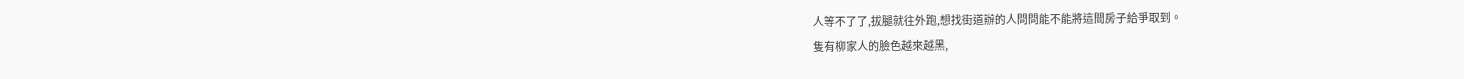人等不了了,拔腿就往外跑,想找街道辦的人問問能不能將這間房子給爭取到。
隻有柳家人的臉色越來越黑,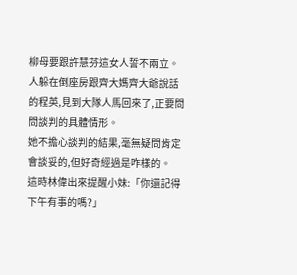柳母要跟許慧芬這女人誓不兩立。
人躲在倒座房跟齊大媽齊大爺說話的程英,見到大隊人馬回來了,正要問問談判的具體情形。
她不擔心談判的結果,毫無疑問肯定會談妥的,但好奇經過是咋樣的。
這時林偉出來提醒小妹:「你還記得下午有事的嗎?」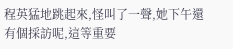程英猛地跳起來,怪叫了一聲,她下午還有個採訪呢,這等重要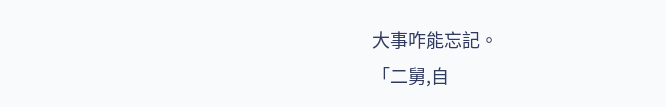大事咋能忘記。
「二舅,自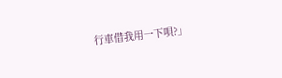行車借我用一下唄?」